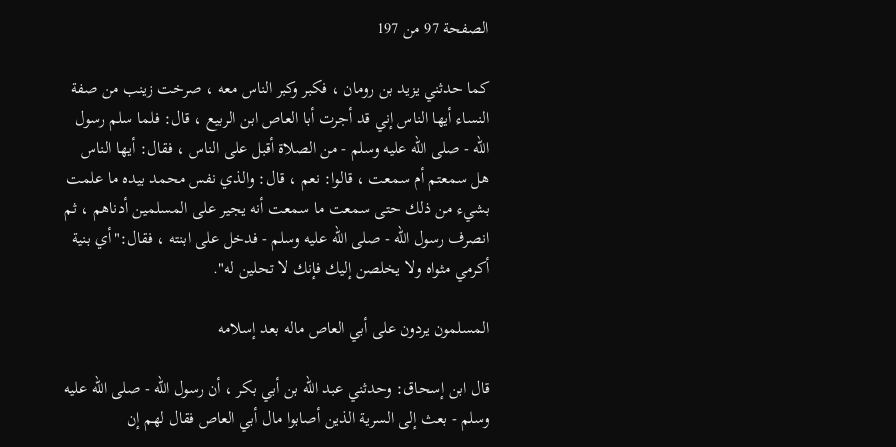الصفحة 97 من 197

كما حدثني يزيد بن رومان ، فكبر وكبر الناس معه ، صرخت زينب من صفة النساء أيها الناس إني قد أجرت أبا العاص ابن الربيع ، قال: فلما سلم رسول الله - صلى الله عليه وسلم - من الصلاة أقبل على الناس ، فقال: أيها الناس هل سمعتم أم سمعت ، قالوا: نعم ، قال: والذي نفس محمد بيده ما علمت بشيء من ذلك حتى سمعت ما سمعت أنه يجير على المسلمين أدناهم ، ثم انصرف رسول الله - صلى الله عليه وسلم - فدخل على ابنته ، فقال:"أي بنية أكرمي مثواه ولا يخلصن إليك فإنك لا تحلين له".

المسلمون يردون على أبي العاص ماله بعد إسلامه

قال ابن إسحاق: وحدثني عبد الله بن أبي بكر ، أن رسول الله - صلى الله عليه وسلم - بعث إلى السرية الذين أصابوا مال أبي العاص فقال لهم إن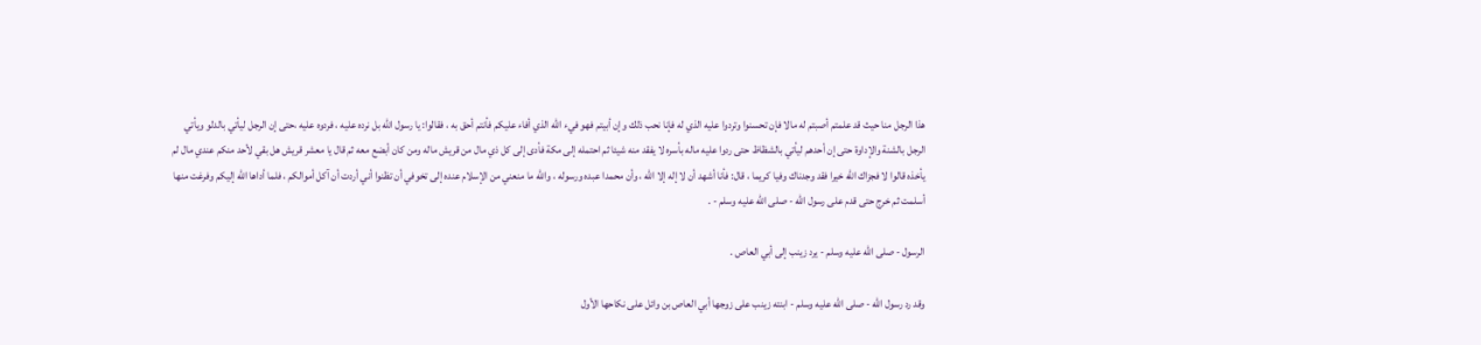هذا الرجل منا حيث قد علمتم أصبتم له مالا فإن تحسنوا وتردوا عليه الذي له فإنا نحب ذلك وإن أبيتم فهو فيء الله الذي أفاء عليكم فأنتم أحق به ، فقالوا: يا رسول الله بل نرده عليه ، فردوه عليه ،حتى إن الرجل ليأتي بالدلو ويأتي الرجل بالشنة والإداوة حتى إن أحدهم ليأتي بالشظاظ حتى ردوا عليه ماله بأسره لا يفقد منه شيئا ثم احتمله إلى مكة فأدى إلى كل ذي مال من قريش ماله ومن كان أبضع معه ثم قال يا معشر قريش هل بقي لأحد منكم عندي مال لم يأخذه قالوا لا فجزاك الله خيرا فقد وجدناك وفيا كريما ، قال: فأنا أشهد أن لا إله إلا الله ، وأن محمدا عبده ورسوله ، والله ما منعني من الإسلام عنده إلى تخوفي أن تظنوا أني أردت أن آكل أموالكم ، فلما أداها الله إليكم وفرغت منها أسلمت ثم خرج حتى قدم على رسول الله - صلى الله عليه وسلم - .

الرسول - صلى الله عليه وسلم - يرد زينب إلى أبي العاص .

وقد رد رسول الله - صلى الله عليه وسلم - ابنته زينب على زوجها أبي العاص بن وائل على نكاحها الأول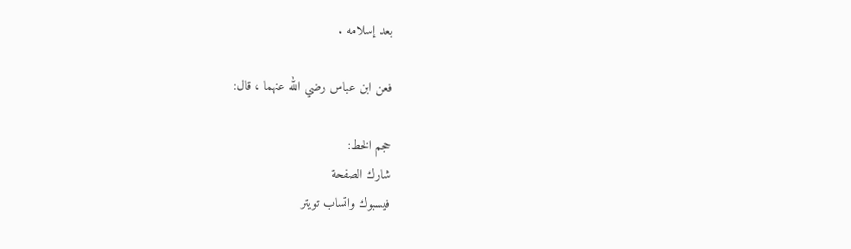بعد إسلامه .

فعن ابن عباس رضي الله عنهما ، قال:

حجم الخط:
شارك الصفحة
فيسبوك واتساب تويتر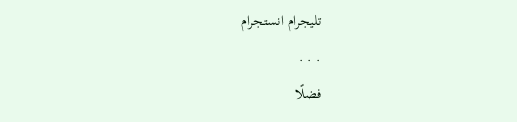تليجرام انستجرام
. . .
فضلًا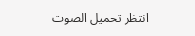انتظر تحميل الصوت